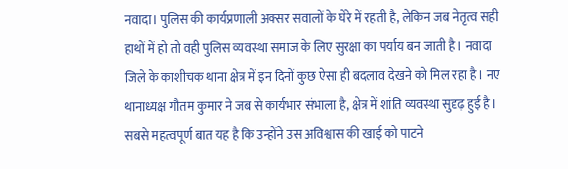नवादा। पुलिस की कार्यप्रणाली अक्सर सवालों के घेरे में रहती है, लेकिन जब नेतृत्व सही हाथों में हो तो वही पुलिस व्यवस्था समाज के लिए सुरक्षा का पर्याय बन जाती है। नवादा जिले के काशीचक थाना क्षेत्र में इन दिनों कुछ ऐसा ही बदलाव देखने को मिल रहा है। नए थानाध्यक्ष गौतम कुमार ने जब से कार्यभार संभाला है, क्षेत्र में शांति व्यवस्था सुदृढ़ हुई है। सबसे महत्वपूर्ण बात यह है कि उन्होंने उस अविश्वास की खाई को पाटने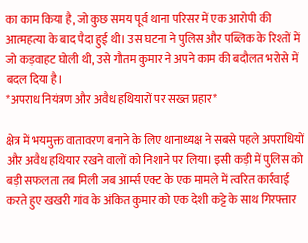का काम किया है, जो कुछ समय पूर्व थाना परिसर में एक आरोपी की आत्महत्या के बाद पैदा हुई थी। उस घटना ने पुलिस और पब्लिक के रिश्तों में जो कड़वाहट घोली थी, उसे गौतम कुमार ने अपने काम की बदौलत भरोसे में बदल दिया है।
*अपराध नियंत्रण और अवैध हथियारों पर सख्त प्रहार*

क्षेत्र में भयमुक्त वातावरण बनाने के लिए थानाध्यक्ष ने सबसे पहले अपराधियों और अवैध हथियार रखने वालों को निशाने पर लिया। इसी कड़ी में पुलिस को बड़ी सफलता तब मिली जब आर्म्स एक्ट के एक मामले में त्वरित कार्रवाई करते हुए खखरी गांव के अंकित कुमार को एक देशी कट्टे के साथ गिरफ्तार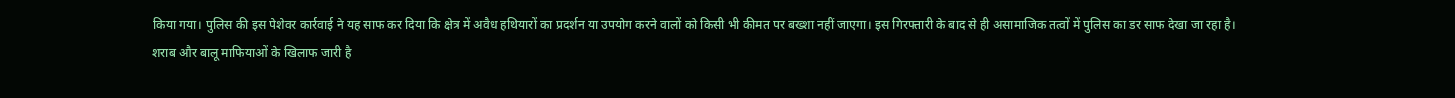किया गया। पुलिस की इस पेशेवर कार्रवाई ने यह साफ कर दिया कि क्षेत्र में अवैध हथियारों का प्रदर्शन या उपयोग करने वालों को किसी भी कीमत पर बख्शा नहीं जाएगा। इस गिरफ्तारी के बाद से ही असामाजिक तत्वों में पुलिस का डर साफ देखा जा रहा है।
शराब और बालू माफियाओं के खिलाफ जारी है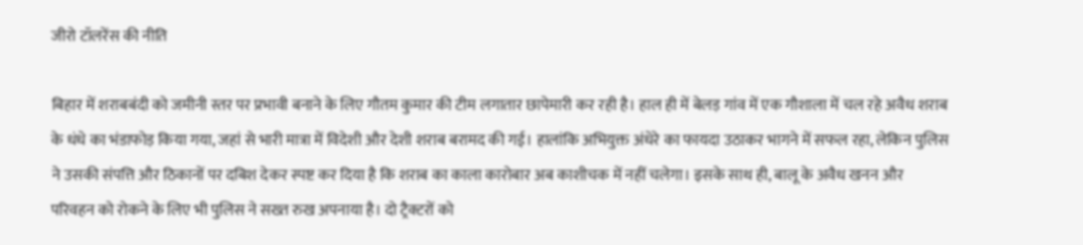जीरो टॉलरेंस की नीति

बिहार में शराबबंदी को जमीनी स्तर पर प्रभावी बनाने के लिए गौतम कुमार की टीम लगातार छापेमारी कर रही है। हाल ही में बेलड़ गांव में एक गौशाला में चल रहे अवैध शराब के धंधे का भंडाफोड़ किया गया, जहां से भारी मात्रा में विदेशी और देशी शराब बरामद की गई। हालांकि अभियुक्त अंधेरे का फायदा उठाकर भागने में सफल रहा, लेकिन पुलिस ने उसकी संपत्ति और ठिकानों पर दबिश देकर स्पष्ट कर दिया है कि शराब का काला कारोबार अब काशीचक में नहीं चलेगा। इसके साथ ही, बालू के अवैध खनन और परिवहन को रोकने के लिए भी पुलिस ने सख्त रुख अपनाया है। दो ट्रैक्टरों को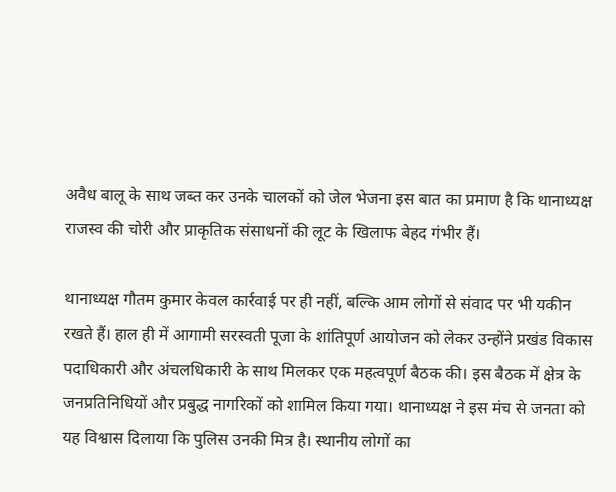अवैध बालू के साथ जब्त कर उनके चालकों को जेल भेजना इस बात का प्रमाण है कि थानाध्यक्ष राजस्व की चोरी और प्राकृतिक संसाधनों की लूट के खिलाफ बेहद गंभीर हैं।

थानाध्यक्ष गौतम कुमार केवल कार्रवाई पर ही नहीं, बल्कि आम लोगों से संवाद पर भी यकीन रखते हैं। हाल ही में आगामी सरस्वती पूजा के शांतिपूर्ण आयोजन को लेकर उन्होंने प्रखंड विकास पदाधिकारी और अंचलधिकारी के साथ मिलकर एक महत्वपूर्ण बैठक की। इस बैठक में क्षेत्र के जनप्रतिनिधियों और प्रबुद्ध नागरिकों को शामिल किया गया। थानाध्यक्ष ने इस मंच से जनता को यह विश्वास दिलाया कि पुलिस उनकी मित्र है। स्थानीय लोगों का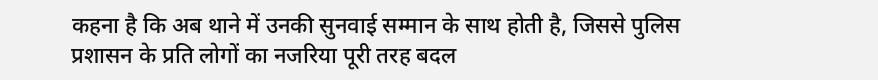कहना है कि अब थाने में उनकी सुनवाई सम्मान के साथ होती है, जिससे पुलिस प्रशासन के प्रति लोगों का नजरिया पूरी तरह बदल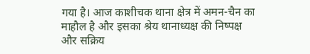गया है। आज काशीचक थाना क्षेत्र में अमन-चैन का माहौल है और इसका श्रेय थानाध्यक्ष की निष्पक्ष और सक्रिय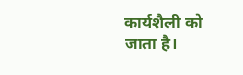कार्यशैली को जाता है।